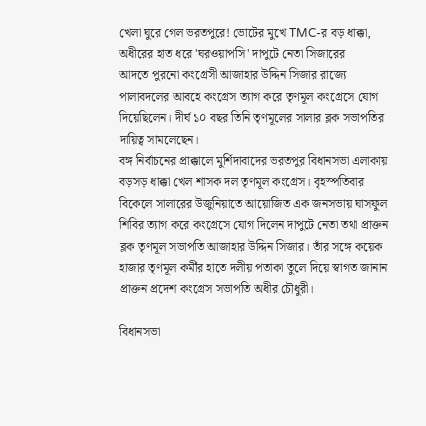খেলা ঘুরে গেল ভরতপুরে! ভোটের মুখে TMC-র বড় ধাক্কা, অধীরের হাত ধরে 'ঘরওয়াপসি' দাপুটে নেতা সিজারের
আদতে পুরনো কংগ্রেসী আজাহার উদ্দিন সিজার রাজ্যে পালাবদলের আবহে কংগ্রেস ত্যাগ করে তৃণমূল কংগ্রেসে যোগ দিয়েছিলেন। দীর্ঘ ১০ বছর তিনি তৃণমূলের সালার ব্লক সভাপতির দায়িত্ব সামলেছেন।
বঙ্গ নির্বাচনের প্রাক্কালে মুর্শিদাবাদের ভরতপুর বিধানসভা এলাকায় বড়সড় ধাক্কা খেল শাসক দল তৃণমূল কংগ্রেস। বৃহস্পতিবার বিকেলে সালারের উজুনিয়াতে আয়োজিত এক জনসভায় ঘাসফুল শিবির ত্যাগ করে কংগ্রেসে যোগ দিলেন দাপুটে নেতা তথা প্রাক্তন ব্লক তৃণমূল সভাপতি আজাহার উদ্দিন সিজার। তাঁর সঙ্গে কয়েক হাজার তৃণমূল কর্মীর হাতে দলীয় পতাকা তুলে দিয়ে স্বাগত জানান প্রাক্তন প্রদেশ কংগ্রেস সভাপতি অধীর চৌধুরী।

বিধানসভা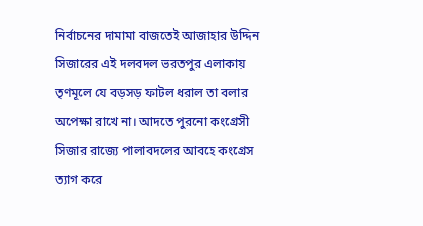নির্বাচনের দামামা বাজতেই আজাহার উদ্দিন সিজারের এই দলবদল ভরতপুর এলাকায় তৃণমূলে যে বড়সড় ফাটল ধরাল তা বলার অপেক্ষা রাখে না। আদতে পুরনো কংগ্রেসী সিজার রাজ্যে পালাবদলের আবহে কংগ্রেস ত্যাগ করে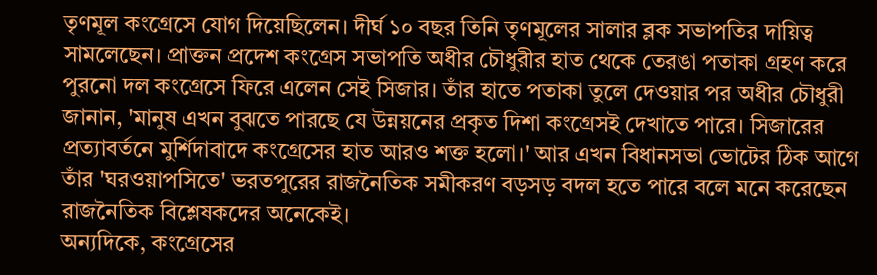তৃণমূল কংগ্রেসে যোগ দিয়েছিলেন। দীর্ঘ ১০ বছর তিনি তৃণমূলের সালার ব্লক সভাপতির দায়িত্ব সামলেছেন। প্রাক্তন প্রদেশ কংগ্রেস সভাপতি অধীর চৌধুরীর হাত থেকে তেরঙা পতাকা গ্রহণ করে পুরনো দল কংগ্রেসে ফিরে এলেন সেই সিজার। তাঁর হাতে পতাকা তুলে দেওয়ার পর অধীর চৌধুরী জানান, 'মানুষ এখন বুঝতে পারছে যে উন্নয়নের প্রকৃত দিশা কংগ্রেসই দেখাতে পারে। সিজারের প্রত্যাবর্তনে মুর্শিদাবাদে কংগ্রেসের হাত আরও শক্ত হলো।' আর এখন বিধানসভা ভোটের ঠিক আগে তাঁর 'ঘরওয়াপসিতে' ভরতপুরের রাজনৈতিক সমীকরণ বড়সড় বদল হতে পারে বলে মনে করেছেন রাজনৈতিক বিশ্লেষকদের অনেকেই।
অন্যদিকে, কংগ্রেসের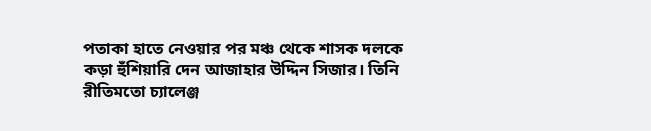পতাকা হাতে নেওয়ার পর মঞ্চ থেকে শাসক দলকে কড়া হুঁশিয়ারি দেন আজাহার উদ্দিন সিজার। তিনি রীতিমতো চ্যালেঞ্জ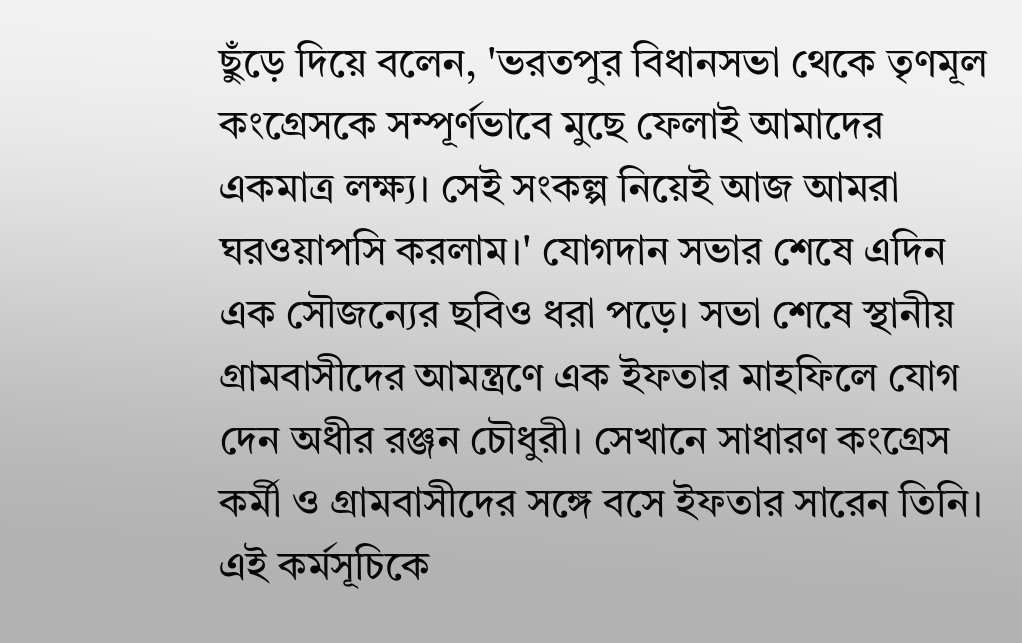ছুঁড়ে দিয়ে বলেন, 'ভরতপুর বিধানসভা থেকে তৃণমূল কংগ্রেসকে সম্পূর্ণভাবে মুছে ফেলাই আমাদের একমাত্র লক্ষ্য। সেই সংকল্প নিয়েই আজ আমরা ঘরওয়াপসি করলাম।' যোগদান সভার শেষে এদিন এক সৌজন্যের ছবিও ধরা পড়ে। সভা শেষে স্থানীয় গ্রামবাসীদের আমন্ত্রণে এক ইফতার মাহফিলে যোগ দেন অধীর রঞ্জন চৌধুরী। সেখানে সাধারণ কংগ্রেস কর্মী ও গ্রামবাসীদের সঙ্গে বসে ইফতার সারেন তিনি। এই কর্মসূচিকে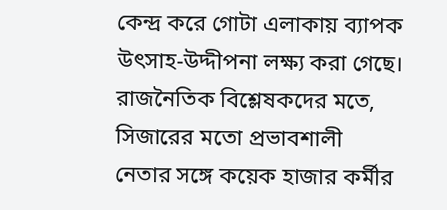কেন্দ্র করে গোটা এলাকায় ব্যাপক উৎসাহ-উদ্দীপনা লক্ষ্য করা গেছে। রাজনৈতিক বিশ্লেষকদের মতে, সিজারের মতো প্রভাবশালী নেতার সঙ্গে কয়েক হাজার কর্মীর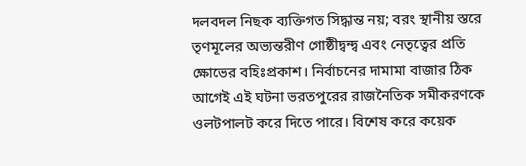দলবদল নিছক ব্যক্তিগত সিদ্ধান্ত নয়; বরং স্থানীয় স্তরে তৃণমূলের অভ্যন্তরীণ গোষ্ঠীদ্বন্দ্ব এবং নেতৃত্বের প্রতি ক্ষোভের বহিঃপ্রকাশ। নির্বাচনের দামামা বাজার ঠিক আগেই এই ঘটনা ভরতপুরের রাজনৈতিক সমীকরণকে ওলটপালট করে দিতে পারে। বিশেষ করে কয়েক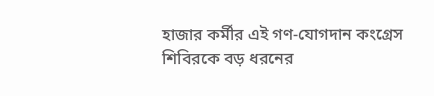হাজার কর্মীর এই গণ-যোগদান কংগ্রেস শিবিরকে বড় ধরনের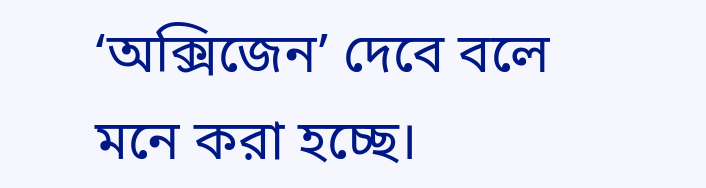‘অক্সিজেন’ দেবে বলে মনে করা হচ্ছে।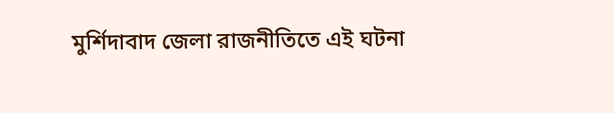মুর্শিদাবাদ জেলা রাজনীতিতে এই ঘটনা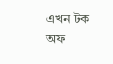এখন টক অফ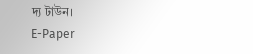দ্য টাউন।
E-Paper